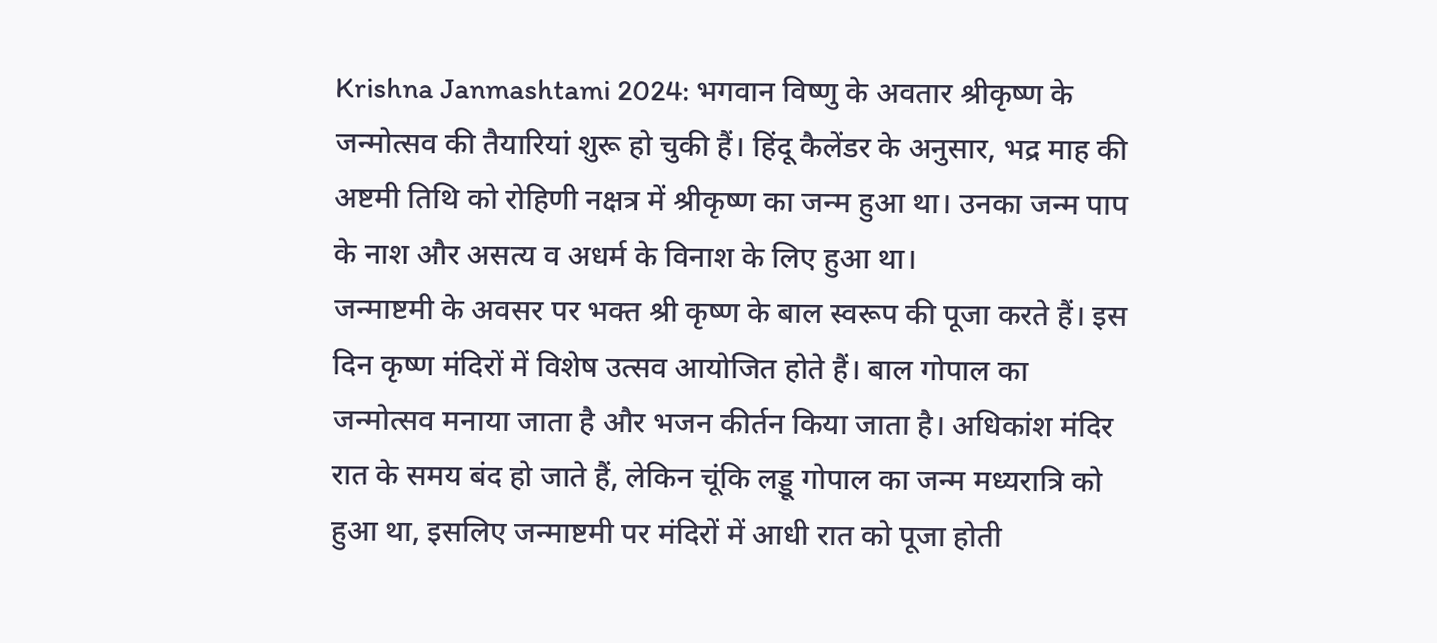Krishna Janmashtami 2024: भगवान विष्णु के अवतार श्रीकृष्ण के जन्मोत्सव की तैयारियां शुरू हो चुकी हैं। हिंदू कैलेंडर के अनुसार, भद्र माह की अष्टमी तिथि को रोहिणी नक्षत्र में श्रीकृष्ण का जन्म हुआ था। उनका जन्म पाप के नाश और असत्य व अधर्म के विनाश के लिए हुआ था।
जन्माष्टमी के अवसर पर भक्त श्री कृष्ण के बाल स्वरूप की पूजा करते हैं। इस दिन कृष्ण मंदिरों में विशेष उत्सव आयोजित होते हैं। बाल गोपाल का जन्मोत्सव मनाया जाता है और भजन कीर्तन किया जाता है। अधिकांश मंदिर रात के समय बंद हो जाते हैं, लेकिन चूंकि लड्डू गोपाल का जन्म मध्यरात्रि को हुआ था, इसलिए जन्माष्टमी पर मंदिरों में आधी रात को पूजा होती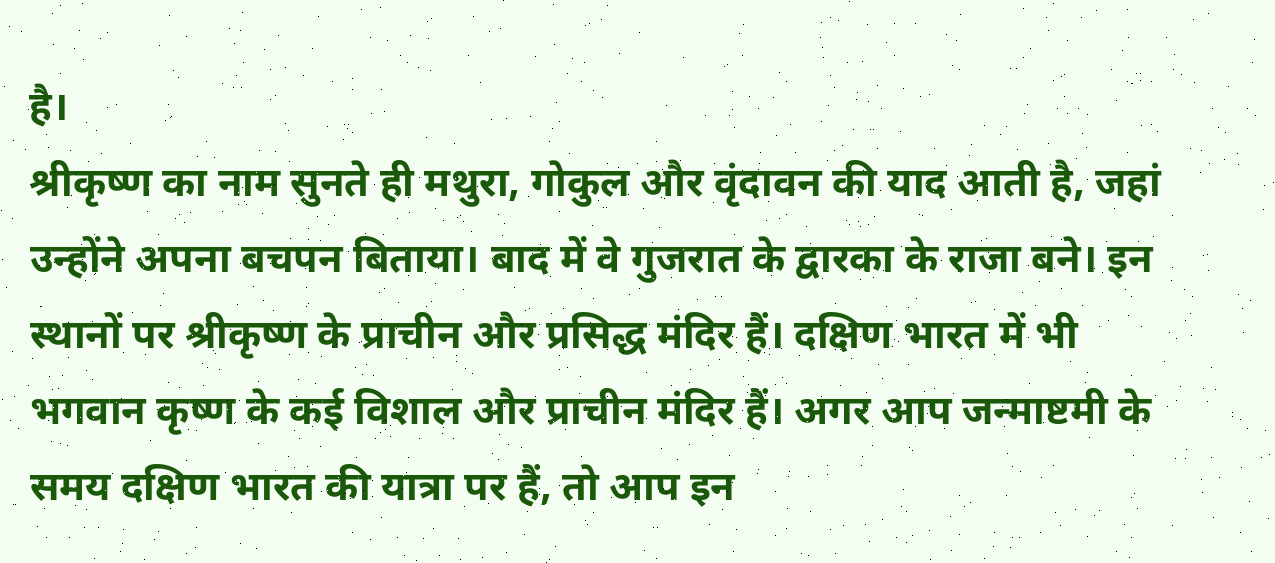है।
श्रीकृष्ण का नाम सुनते ही मथुरा, गोकुल और वृंदावन की याद आती है, जहां उन्होंने अपना बचपन बिताया। बाद में वे गुजरात के द्वारका के राजा बने। इन स्थानों पर श्रीकृष्ण के प्राचीन और प्रसिद्ध मंदिर हैं। दक्षिण भारत में भी भगवान कृष्ण के कई विशाल और प्राचीन मंदिर हैं। अगर आप जन्माष्टमी के समय दक्षिण भारत की यात्रा पर हैं, तो आप इन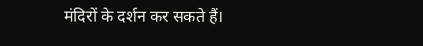मंदिरों के दर्शन कर सकते हैं।